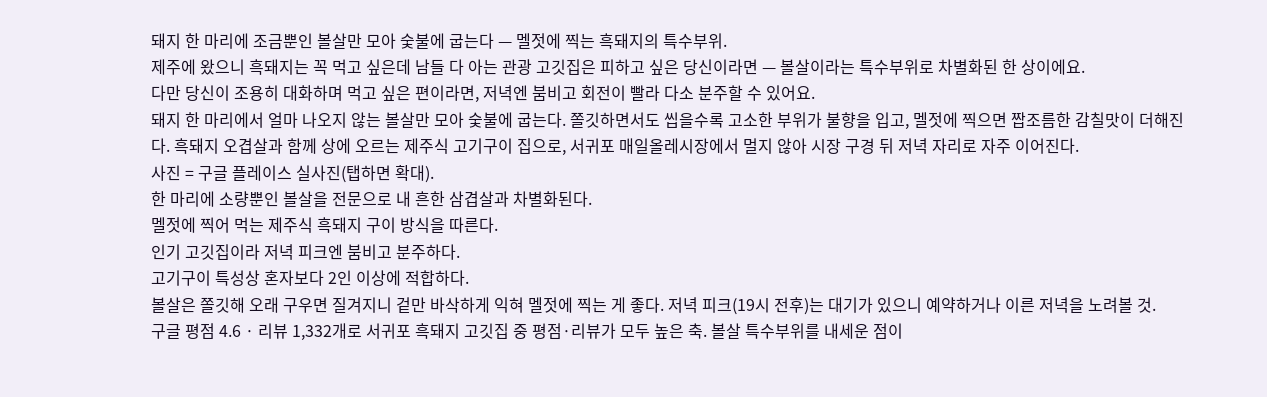돼지 한 마리에 조금뿐인 볼살만 모아 숯불에 굽는다 — 멜젓에 찍는 흑돼지의 특수부위.
제주에 왔으니 흑돼지는 꼭 먹고 싶은데 남들 다 아는 관광 고깃집은 피하고 싶은 당신이라면 — 볼살이라는 특수부위로 차별화된 한 상이에요.
다만 당신이 조용히 대화하며 먹고 싶은 편이라면, 저녁엔 붐비고 회전이 빨라 다소 분주할 수 있어요.
돼지 한 마리에서 얼마 나오지 않는 볼살만 모아 숯불에 굽는다. 쫄깃하면서도 씹을수록 고소한 부위가 불향을 입고, 멜젓에 찍으면 짭조름한 감칠맛이 더해진다. 흑돼지 오겹살과 함께 상에 오르는 제주식 고기구이 집으로, 서귀포 매일올레시장에서 멀지 않아 시장 구경 뒤 저녁 자리로 자주 이어진다.
사진 = 구글 플레이스 실사진(탭하면 확대).
한 마리에 소량뿐인 볼살을 전문으로 내 흔한 삼겹살과 차별화된다.
멜젓에 찍어 먹는 제주식 흑돼지 구이 방식을 따른다.
인기 고깃집이라 저녁 피크엔 붐비고 분주하다.
고기구이 특성상 혼자보다 2인 이상에 적합하다.
볼살은 쫄깃해 오래 구우면 질겨지니 겉만 바삭하게 익혀 멜젓에 찍는 게 좋다. 저녁 피크(19시 전후)는 대기가 있으니 예약하거나 이른 저녁을 노려볼 것.
구글 평점 4.6 · 리뷰 1,332개로 서귀포 흑돼지 고깃집 중 평점·리뷰가 모두 높은 축. 볼살 특수부위를 내세운 점이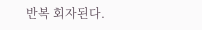반복 회자된다.